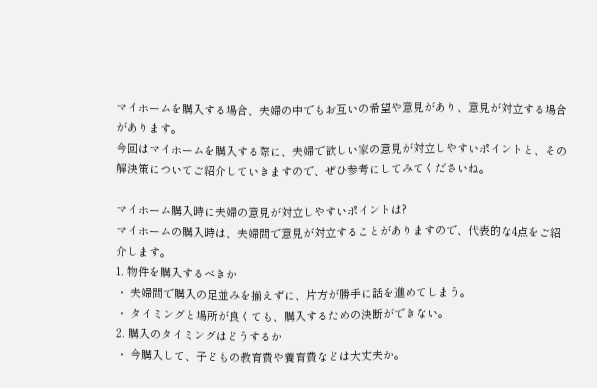マイホームを購入する場合、夫婦の中でもお互いの希望や意見があり、意見が対立する場合があります。
今回はマイホームを購入する際に、夫婦で欲しい家の意見が対立しやすいポイントと、その解決策についてご紹介していきますので、ぜひ参考にしてみてくださいね。

マイホーム購入時に夫婦の意見が対立しやすいポイントは?
マイホームの購入時は、夫婦間で意見が対立することがありますので、代表的な4点をご紹介します。
1. 物件を購入するべきか
・ 夫婦間で購入の足並みを揃えずに、片方が勝手に話を進めてしまう。
・ タイミングと場所が良くても、購入するための決断ができない。
2. 購入のタイミングはどうするか
・ 今購入して、子どもの教育費や養育費などは大丈夫か。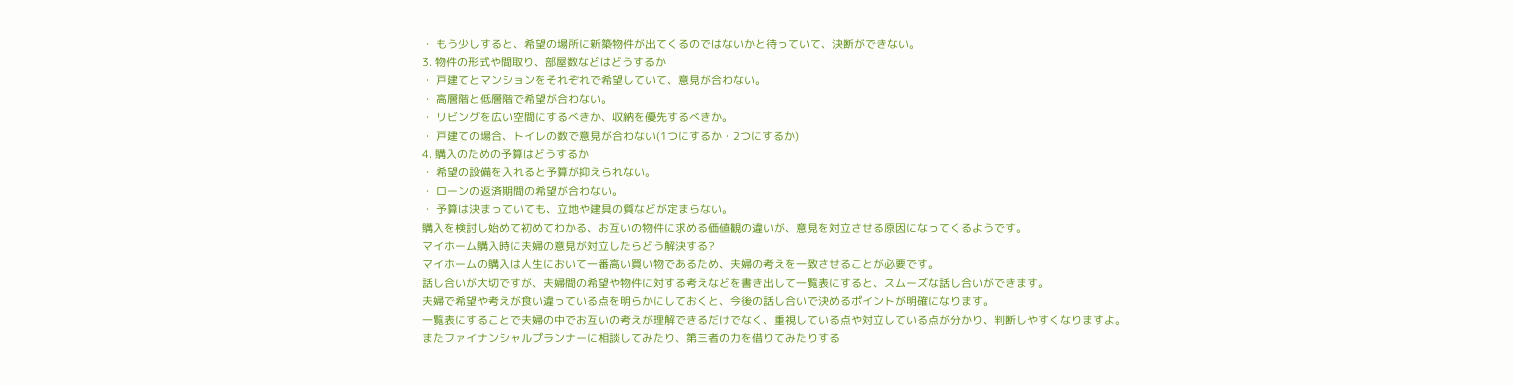・ もう少しすると、希望の場所に新築物件が出てくるのではないかと待っていて、決断ができない。
3. 物件の形式や間取り、部屋数などはどうするか
・ 戸建てとマンションをそれぞれで希望していて、意見が合わない。
・ 高層階と低層階で希望が合わない。
・ リビングを広い空間にするべきか、収納を優先するべきか。
・ 戸建ての場合、トイレの数で意見が合わない(1つにするか・2つにするか)
4. 購入のための予算はどうするか
・ 希望の設備を入れると予算が抑えられない。
・ ローンの返済期間の希望が合わない。
・ 予算は決まっていても、立地や建具の質などが定まらない。
購入を検討し始めて初めてわかる、お互いの物件に求める価値観の違いが、意見を対立させる原因になってくるようです。
マイホーム購入時に夫婦の意見が対立したらどう解決する?
マイホームの購入は人生において一番高い買い物であるため、夫婦の考えを一致させることが必要です。
話し合いが大切ですが、夫婦間の希望や物件に対する考えなどを書き出して一覧表にすると、スムーズな話し合いができます。
夫婦で希望や考えが食い違っている点を明らかにしておくと、今後の話し合いで決めるポイントが明確になります。
一覧表にすることで夫婦の中でお互いの考えが理解できるだけでなく、重視している点や対立している点が分かり、判断しやすくなりますよ。
またファイナンシャルプランナーに相談してみたり、第三者の力を借りてみたりする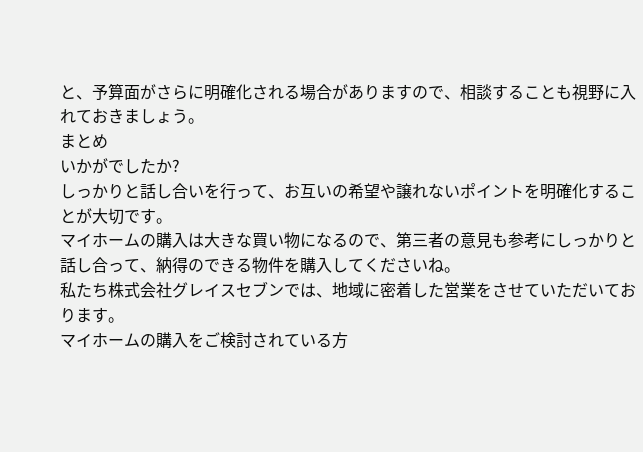と、予算面がさらに明確化される場合がありますので、相談することも視野に入れておきましょう。
まとめ
いかがでしたか?
しっかりと話し合いを行って、お互いの希望や譲れないポイントを明確化することが大切です。
マイホームの購入は大きな買い物になるので、第三者の意見も参考にしっかりと話し合って、納得のできる物件を購入してくださいね。
私たち株式会社グレイスセブンでは、地域に密着した営業をさせていただいております。
マイホームの購入をご検討されている方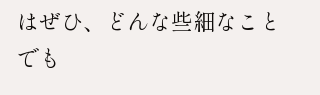はぜひ、どんな些細なことでも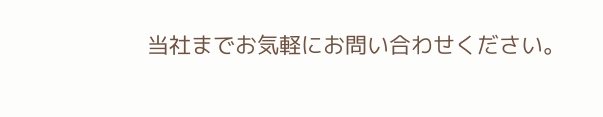当社までお気軽にお問い合わせください。